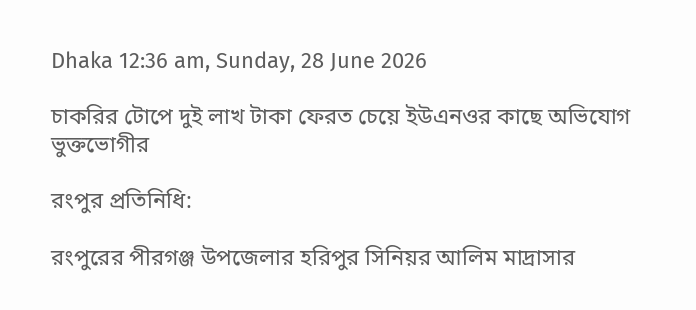Dhaka 12:36 am, Sunday, 28 June 2026

চাকরির টোপে দুই লাখ টাকা ফেরত চেয়ে ইউএনওর কাছে অভিযোগ ভুক্তভোগীর

রংপুর প্রতিনিধি:

রংপুরের পীরগঞ্জ উপজেলার হরিপুর সিনিয়র আলিম মাদ্রাসার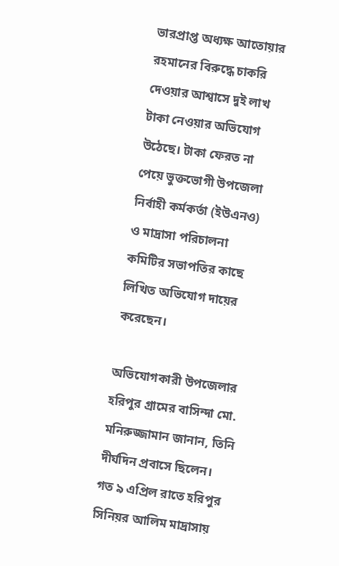ভারপ্রাপ্ত অধ্যক্ষ আতোয়ার রহমানের বিরুদ্ধে চাকরি দেওয়ার আশ্বাসে দুই লাখ টাকা নেওয়ার অভিযোগ উঠেছে। টাকা ফেরত না পেয়ে ভুক্তভোগী উপজেলা নির্বাহী কর্মকর্তা (ইউএনও) ও মাদ্রাসা পরিচালনা কমিটির সভাপতির কাছে লিখিত অভিযোগ দায়ের করেছেন।

অভিযোগকারী উপজেলার হরিপুর গ্রামের বাসিন্দা মো. মনিরুজ্জামান জানান, তিনি দীর্ঘদিন প্রবাসে ছিলেন। গত ৯ এপ্রিল রাতে হরিপুর সিনিয়র আলিম মাদ্রাসায়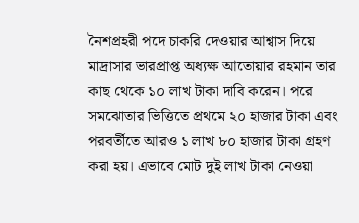নৈশপ্রহরী পদে চাকরি দেওয়ার আশ্বাস দিয়ে মাদ্রাসার ভারপ্রাপ্ত অধ্যক্ষ আতোয়ার রহমান তার কাছ থেকে ১০ লাখ টাকা দাবি করেন। পরে সমঝোতার ভিত্তিতে প্রথমে ২০ হাজার টাকা এবং পরবর্তীতে আরও ১ লাখ ৮০ হাজার টাকা গ্রহণ করা হয়। এভাবে মোট দুই লাখ টাকা নেওয়া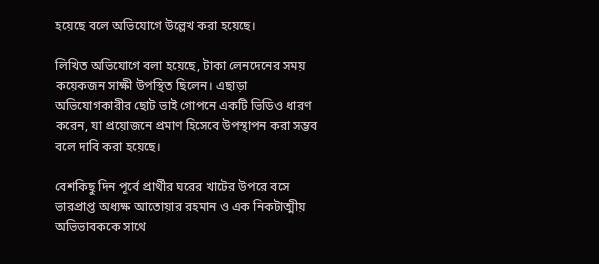হয়েছে বলে অভিযোগে উল্লেখ করা হয়েছে।

লিখিত অভিযোগে বলা হয়েছে, টাকা লেনদেনের সময় কয়েকজন সাক্ষী উপস্থিত ছিলেন। এছাড়া অভিযোগকারীর ছোট ভাই গোপনে একটি ভিডিও ধারণ করেন, যা প্রয়োজনে প্রমাণ হিসেবে উপস্থাপন করা সম্ভব বলে দাবি করা হয়েছে।

বেশকিছু দিন পূর্বে প্রার্থীর ঘরের খাটের উপরে বসে ভারপ্রাপ্ত অধ্যক্ষ আতোয়ার রহমান ও এক নিকটাত্মীয় অভিভাবককে সাথে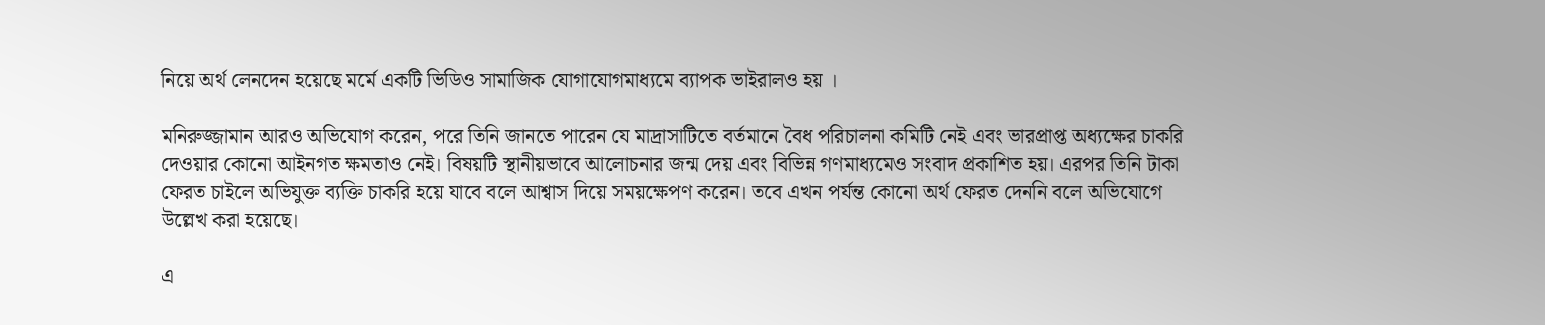নিয়ে অর্থ লেনদেন হয়েছে মর্মে একটি ভিডিও সামাজিক যোগাযোগমাধ্যমে ব্যাপক ভাইরালও হয় ।

মনিরুজ্জামান আরও অভিযোগ করেন, পরে তিনি জানতে পারেন যে মাদ্রাসাটিতে বর্তমানে বৈধ পরিচালনা কমিটি নেই এবং ভারপ্রাপ্ত অধ্যক্ষের চাকরি দেওয়ার কোনো আইনগত ক্ষমতাও নেই। বিষয়টি স্থানীয়ভাবে আলোচনার জন্ম দেয় এবং বিভিন্ন গণমাধ্যমেও সংবাদ প্রকাশিত হয়। এরপর তিনি টাকা ফেরত চাইলে অভিযুক্ত ব্যক্তি চাকরি হয়ে যাবে বলে আশ্বাস দিয়ে সময়ক্ষেপণ করেন। তবে এখন পর্যন্ত কোনো অর্থ ফেরত দেননি বলে অভিযোগে উল্লেখ করা হয়েছে।

এ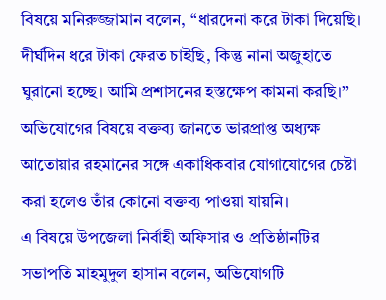বিষয়ে মনিরুজ্জামান বলেন, “ধারদেনা করে টাকা দিয়েছি। দীর্ঘদিন ধরে টাকা ফেরত চাইছি, কিন্তু নানা অজুহাতে ঘুরানো হচ্ছে। আমি প্রশাসনের হস্তক্ষেপ কামনা করছি।”
অভিযোগের বিষয়ে বক্তব্য জানতে ভারপ্রাপ্ত অধ্যক্ষ আতোয়ার রহমানের সঙ্গে একাধিকবার যোগাযোগের চেষ্টা করা হলেও তাঁর কোনো বক্তব্য পাওয়া যায়নি।
এ বিষয়ে উপজেলা নির্বাহী অফিসার ও প্রতিষ্ঠানটির সভাপতি মাহমুদুল হাসান বলেন, অভিযোগটি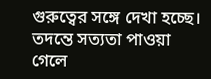গুরুত্বের সঙ্গে দেখা হচ্ছে। তদন্তে সত্যতা পাওয়া গেলে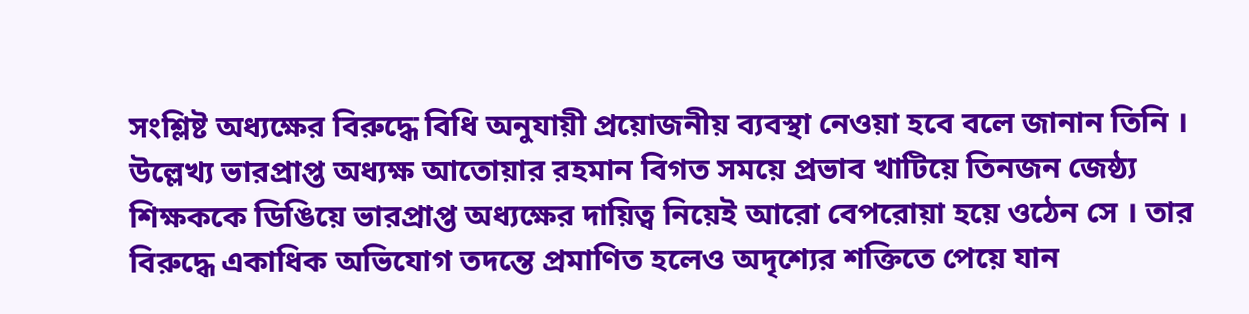সংশ্লিষ্ট অধ্যক্ষের বিরুদ্ধে বিধি অনুযায়ী প্রয়োজনীয় ব্যবস্থা নেওয়া হবে বলে জানান তিনি ।
উল্লেখ্য ভারপ্রাপ্ত অধ্যক্ষ আতোয়ার রহমান বিগত সময়ে প্রভাব খাটিয়ে তিনজন জেষ্ঠ্য শিক্ষককে ডিঙিয়ে ভারপ্রাপ্ত অধ্যক্ষের দায়িত্ব নিয়েই আরো বেপরোয়া হয়ে ওঠেন সে । তার বিরুদ্ধে একাধিক অভিযোগ তদন্তে প্রমাণিত হলেও অদৃশ্যের শক্তিতে পেয়ে যান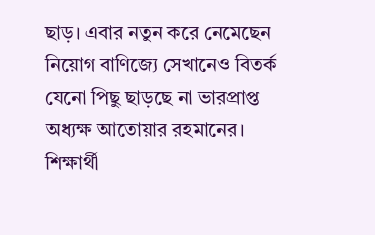ছাড়। এবার নতুন করে নেমেছেন নিয়োগ বাণিজ্যে সেখানেও বিতর্ক যেনো পিছু ছাড়ছে না ভারপ্রাপ্ত অধ্যক্ষ আতোয়ার রহমানের। শিক্ষার্থী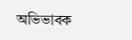অভিভাবক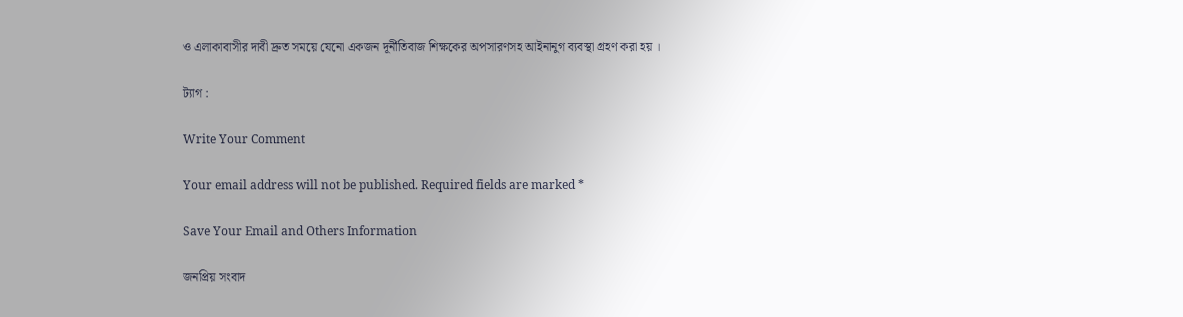ও এলাকাবাসীর দাবী দ্রুত সময়ে যেনো একজন দূর্নীতিবাজ শিক্ষকের অপসারণসহ আইনানুগ ব্যবস্থা গ্রহণ করা হয় ।

ট্যাগ :

Write Your Comment

Your email address will not be published. Required fields are marked *

Save Your Email and Others Information

জনপ্রিয় সংবাদ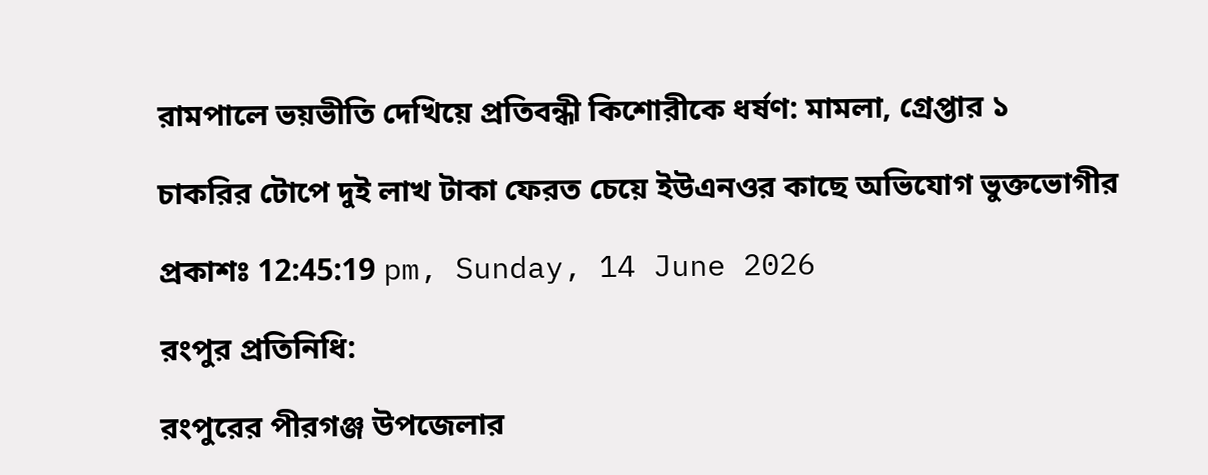রামপালে ভয়ভীতি দেখিয়ে প্রতিবন্ধী কিশোরীকে ধর্ষণ: মামলা, গ্রেপ্তার ১

চাকরির টোপে দুই লাখ টাকা ফেরত চেয়ে ইউএনওর কাছে অভিযোগ ভুক্তভোগীর

প্রকাশঃ 12:45:19 pm, Sunday, 14 June 2026

রংপুর প্রতিনিধি:

রংপুরের পীরগঞ্জ উপজেলার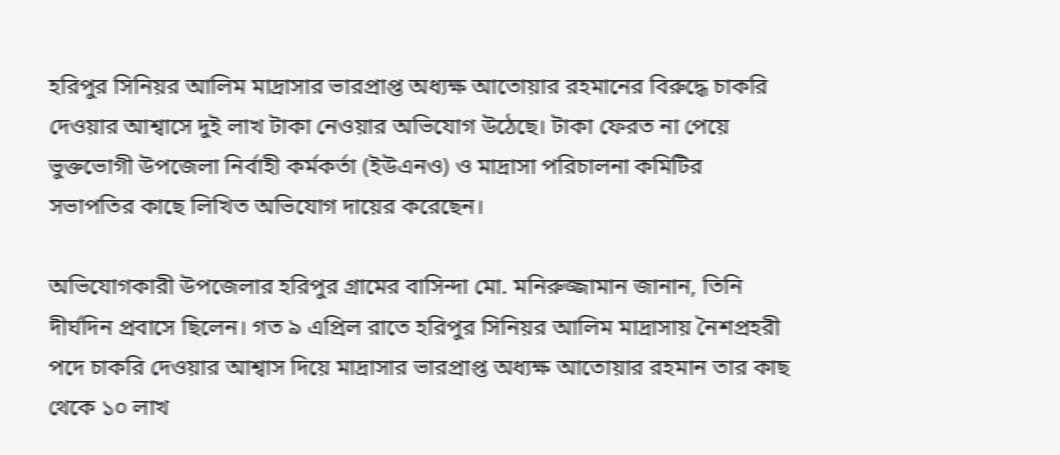হরিপুর সিনিয়র আলিম মাদ্রাসার ভারপ্রাপ্ত অধ্যক্ষ আতোয়ার রহমানের বিরুদ্ধে চাকরি দেওয়ার আশ্বাসে দুই লাখ টাকা নেওয়ার অভিযোগ উঠেছে। টাকা ফেরত না পেয়ে ভুক্তভোগী উপজেলা নির্বাহী কর্মকর্তা (ইউএনও) ও মাদ্রাসা পরিচালনা কমিটির সভাপতির কাছে লিখিত অভিযোগ দায়ের করেছেন।

অভিযোগকারী উপজেলার হরিপুর গ্রামের বাসিন্দা মো. মনিরুজ্জামান জানান, তিনি দীর্ঘদিন প্রবাসে ছিলেন। গত ৯ এপ্রিল রাতে হরিপুর সিনিয়র আলিম মাদ্রাসায় নৈশপ্রহরী পদে চাকরি দেওয়ার আশ্বাস দিয়ে মাদ্রাসার ভারপ্রাপ্ত অধ্যক্ষ আতোয়ার রহমান তার কাছ থেকে ১০ লাখ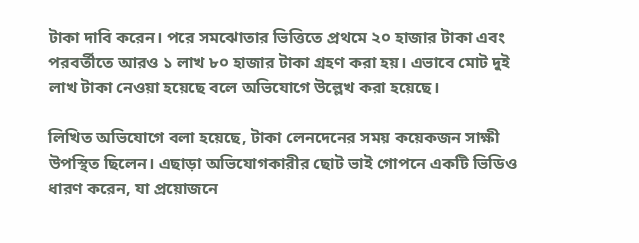টাকা দাবি করেন। পরে সমঝোতার ভিত্তিতে প্রথমে ২০ হাজার টাকা এবং পরবর্তীতে আরও ১ লাখ ৮০ হাজার টাকা গ্রহণ করা হয়। এভাবে মোট দুই লাখ টাকা নেওয়া হয়েছে বলে অভিযোগে উল্লেখ করা হয়েছে।

লিখিত অভিযোগে বলা হয়েছে, টাকা লেনদেনের সময় কয়েকজন সাক্ষী উপস্থিত ছিলেন। এছাড়া অভিযোগকারীর ছোট ভাই গোপনে একটি ভিডিও ধারণ করেন, যা প্রয়োজনে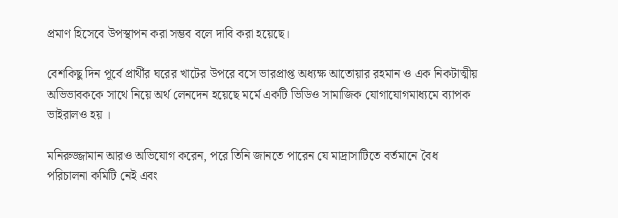প্রমাণ হিসেবে উপস্থাপন করা সম্ভব বলে দাবি করা হয়েছে।

বেশকিছু দিন পূর্বে প্রার্থীর ঘরের খাটের উপরে বসে ভারপ্রাপ্ত অধ্যক্ষ আতোয়ার রহমান ও এক নিকটাত্মীয় অভিভাবককে সাথে নিয়ে অর্থ লেনদেন হয়েছে মর্মে একটি ভিডিও সামাজিক যোগাযোগমাধ্যমে ব্যাপক ভাইরালও হয় ।

মনিরুজ্জামান আরও অভিযোগ করেন, পরে তিনি জানতে পারেন যে মাদ্রাসাটিতে বর্তমানে বৈধ পরিচালনা কমিটি নেই এবং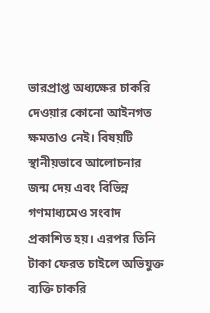ভারপ্রাপ্ত অধ্যক্ষের চাকরি দেওয়ার কোনো আইনগত ক্ষমতাও নেই। বিষয়টি স্থানীয়ভাবে আলোচনার জন্ম দেয় এবং বিভিন্ন গণমাধ্যমেও সংবাদ প্রকাশিত হয়। এরপর তিনি টাকা ফেরত চাইলে অভিযুক্ত ব্যক্তি চাকরি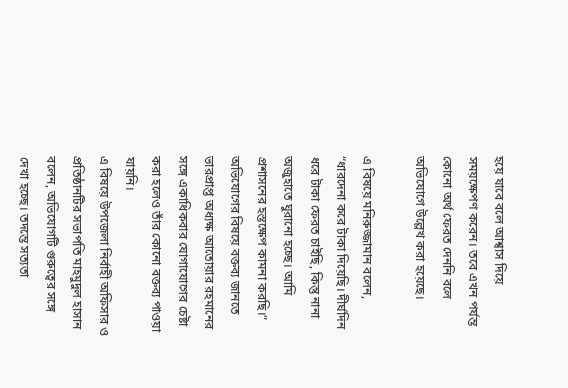হয়ে যাবে বলে আশ্বাস দিয়ে সময়ক্ষেপণ করেন। তবে এখন পর্যন্ত কোনো অর্থ ফেরত দেননি বলে অভিযোগে উল্লেখ করা হয়েছে।

এ বিষয়ে মনিরুজ্জামান বলেন, “ধারদেনা করে টাকা দিয়েছি। দীর্ঘদিন ধরে টাকা ফেরত চাইছি, কিন্তু নানা অজুহাতে ঘুরানো হচ্ছে। আমি প্রশাসনের হস্তক্ষেপ কামনা করছি।”
অভিযোগের বিষয়ে বক্তব্য জানতে ভারপ্রাপ্ত অধ্যক্ষ আতোয়ার রহমানের সঙ্গে একাধিকবার যোগাযোগের চেষ্টা করা হলেও তাঁর কোনো বক্তব্য পাওয়া যায়নি।
এ বিষয়ে উপজেলা নির্বাহী অফিসার ও প্রতিষ্ঠানটির সভাপতি মাহমুদুল হাসান বলেন, অভিযোগটি গুরুত্বের সঙ্গে দেখা হচ্ছে। তদন্তে সত্যতা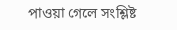পাওয়া গেলে সংশ্লিষ্ট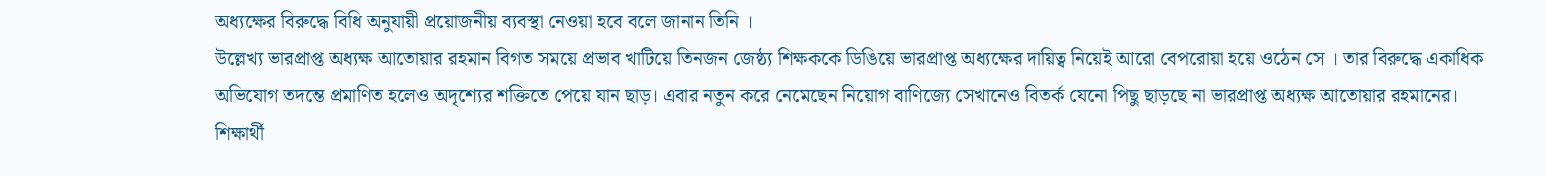অধ্যক্ষের বিরুদ্ধে বিধি অনুযায়ী প্রয়োজনীয় ব্যবস্থা নেওয়া হবে বলে জানান তিনি ।
উল্লেখ্য ভারপ্রাপ্ত অধ্যক্ষ আতোয়ার রহমান বিগত সময়ে প্রভাব খাটিয়ে তিনজন জেষ্ঠ্য শিক্ষককে ডিঙিয়ে ভারপ্রাপ্ত অধ্যক্ষের দায়িত্ব নিয়েই আরো বেপরোয়া হয়ে ওঠেন সে । তার বিরুদ্ধে একাধিক অভিযোগ তদন্তে প্রমাণিত হলেও অদৃশ্যের শক্তিতে পেয়ে যান ছাড়। এবার নতুন করে নেমেছেন নিয়োগ বাণিজ্যে সেখানেও বিতর্ক যেনো পিছু ছাড়ছে না ভারপ্রাপ্ত অধ্যক্ষ আতোয়ার রহমানের। শিক্ষার্থী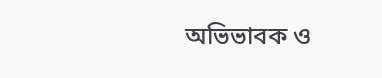অভিভাবক ও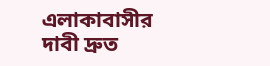এলাকাবাসীর দাবী দ্রুত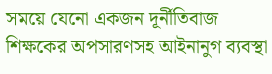সময়ে যেনো একজন দূর্নীতিবাজ শিক্ষকের অপসারণসহ আইনানুগ ব্যবস্থা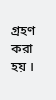গ্রহণ করা হয় ।